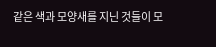같은 색과 모양새를 지닌 것들이 모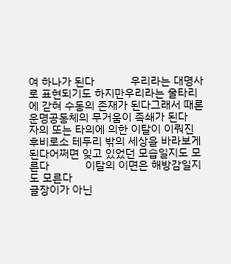여 하나가 된다            우리라는 대명사로 표현되기도 하지만우리라는 울타리에 갇혀 수동의 존재가 된다그래서 때론 운명공동체의 무거움이 족쇄가 된다            자의 또는 타의에 의한 이탈이 이뤄진 후비로소 테두리 밖의 세상을 바라보게 된다어쩌면 잊고 있었던 모습일지도 모른다            이탈의 이면은 해방감일지도 모른다
글장이가 아닌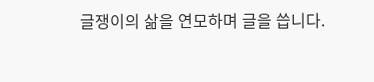글쟁이의 삶을 연모하며 글을 씁니다.